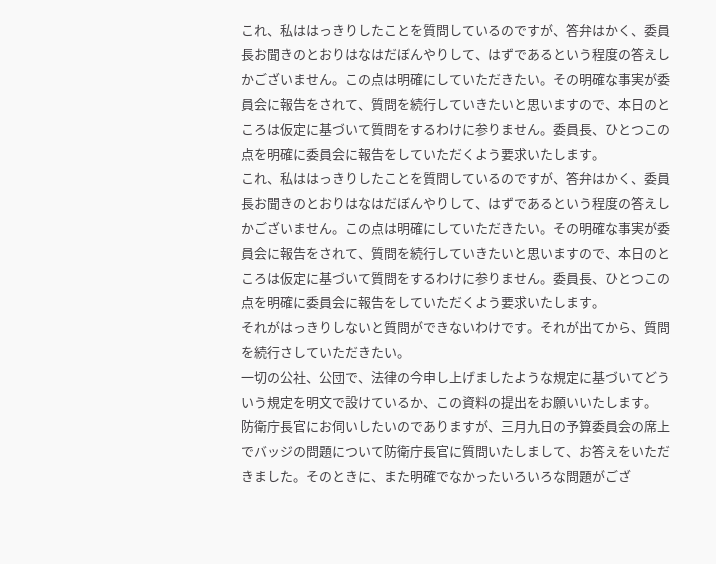これ、私ははっきりしたことを質問しているのですが、答弁はかく、委員長お聞きのとおりはなはだぼんやりして、はずであるという程度の答えしかございません。この点は明確にしていただきたい。その明確な事実が委員会に報告をされて、質問を続行していきたいと思いますので、本日のところは仮定に基づいて質問をするわけに参りません。委員長、ひとつこの点を明確に委員会に報告をしていただくよう要求いたします。
これ、私ははっきりしたことを質問しているのですが、答弁はかく、委員長お聞きのとおりはなはだぼんやりして、はずであるという程度の答えしかございません。この点は明確にしていただきたい。その明確な事実が委員会に報告をされて、質問を続行していきたいと思いますので、本日のところは仮定に基づいて質問をするわけに参りません。委員長、ひとつこの点を明確に委員会に報告をしていただくよう要求いたします。
それがはっきりしないと質問ができないわけです。それが出てから、質問を続行さしていただきたい。
一切の公社、公団で、法律の今申し上げましたような規定に基づいてどういう規定を明文で設けているか、この資料の提出をお願いいたします。
防衛庁長官にお伺いしたいのでありますが、三月九日の予算委員会の席上でバッジの問題について防衛庁長官に質問いたしまして、お答えをいただきました。そのときに、また明確でなかったいろいろな問題がござ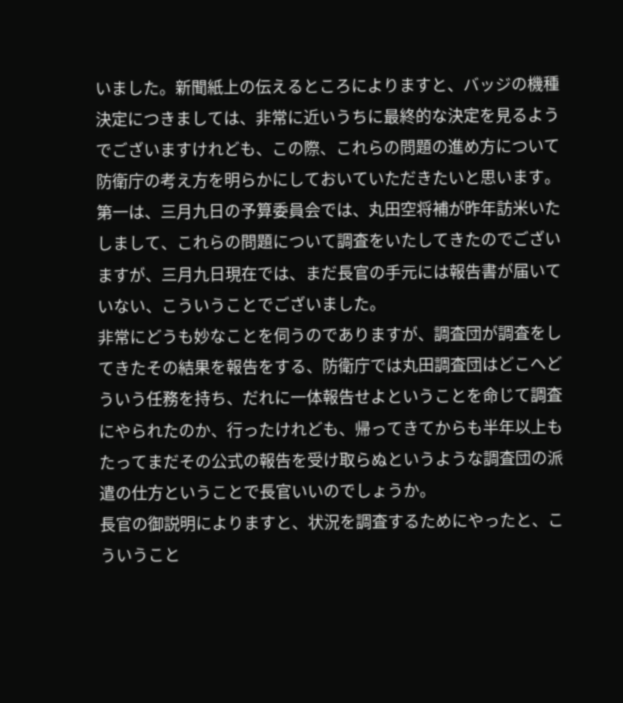いました。新聞紙上の伝えるところによりますと、バッジの機種決定につきましては、非常に近いうちに最終的な決定を見るようでございますけれども、この際、これらの問題の進め方について防衛庁の考え方を明らかにしておいていただきたいと思います。 第一は、三月九日の予算委員会では、丸田空将補が昨年訪米いたしまして、これらの問題について調査をいたしてきたのでございますが、三月九日現在では、まだ長官の手元には報告書が届いていない、こういうことでございました。
非常にどうも妙なことを伺うのでありますが、調査団が調査をしてきたその結果を報告をする、防衛庁では丸田調査団はどこへどういう任務を持ち、だれに一体報告せよということを命じて調査にやられたのか、行ったけれども、帰ってきてからも半年以上もたってまだその公式の報告を受け取らぬというような調査団の派遣の仕方ということで長官いいのでしょうか。
長官の御説明によりますと、状況を調査するためにやったと、こういうこと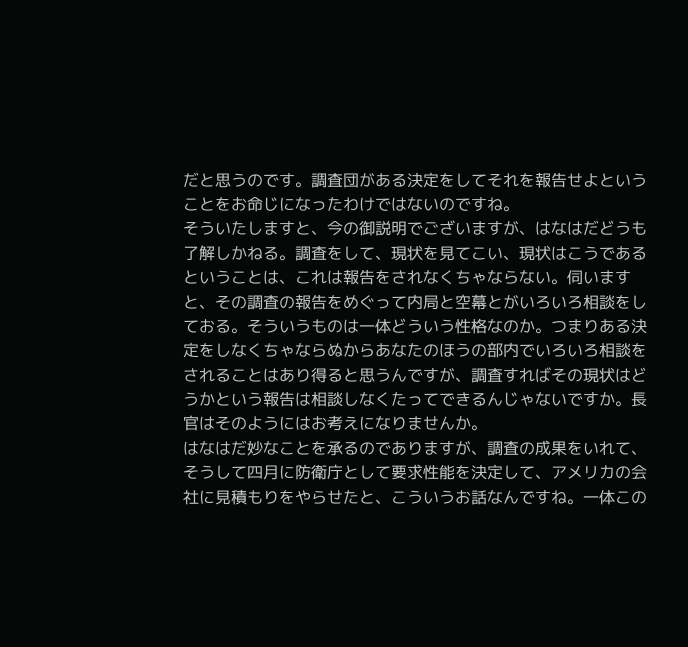だと思うのです。調査団がある決定をしてそれを報告せよということをお命じになったわけではないのですね。
そういたしますと、今の御説明でございますが、はなはだどうも了解しかねる。調査をして、現状を見てこい、現状はこうであるということは、これは報告をされなくちゃならない。伺いますと、その調査の報告をめぐって内局と空幕とがいろいろ相談をしておる。そういうものは一体どういう性格なのか。つまりある決定をしなくちゃならぬからあなたのほうの部内でいろいろ相談をされることはあり得ると思うんですが、調査すればその現状はどうかという報告は相談しなくたってできるんじゃないですか。長官はそのようにはお考えになりませんか。
はなはだ妙なことを承るのでありますが、調査の成果をいれて、そうして四月に防衛庁として要求性能を決定して、アメリカの会社に見積もりをやらせたと、こういうお話なんですね。一体この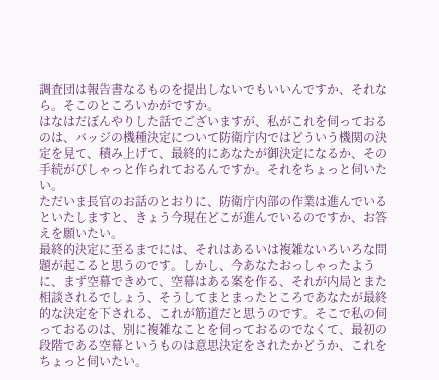調査団は報告書なるものを提出しないでもいいんですか、それなら。そこのところいかがですか。
はなはだぼんやりした話でございますが、私がこれを伺っておるのは、バッジの機種決定について防衛庁内ではどういう機関の決定を見て、積み上げて、最終的にあなたが御決定になるか、その手続がぴしゃっと作られておるんですか。それをちょっと伺いたい。
ただいま長官のお話のとおりに、防衛庁内部の作業は進んでいるといたしますと、きょう今現在どこが進んでいるのですか、お答えを願いたい。
最終的決定に至るまでには、それはあるいは複雑ないろいろな問題が起こると思うのです。しかし、今あなたおっしゃったように、まず空幕できめて、空幕はある案を作る、それが内局とまた相談されるでしょう、そうしてまとまったところであなたが最終的な決定を下される、これが筋道だと思うのです。そこで私の伺っておるのは、別に複雑なことを伺っておるのでなくて、最初の段階である空幕というものは意思決定をされたかどうか、これをちょっと伺いたい。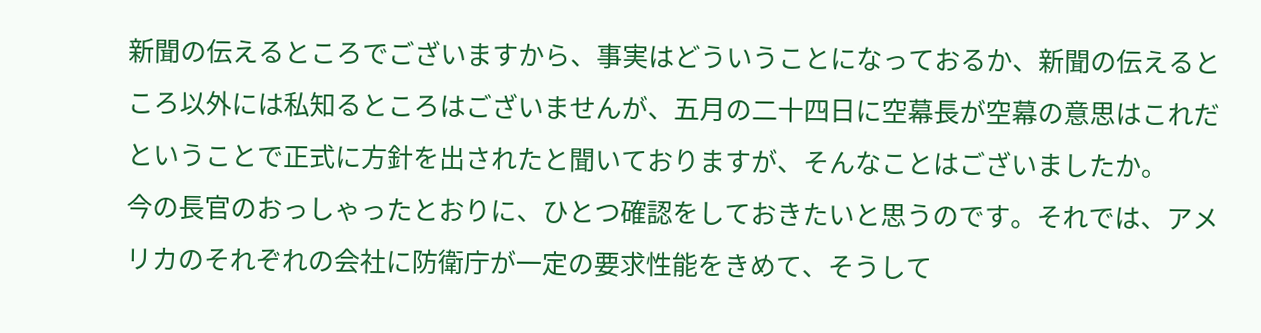新聞の伝えるところでございますから、事実はどういうことになっておるか、新聞の伝えるところ以外には私知るところはございませんが、五月の二十四日に空幕長が空幕の意思はこれだということで正式に方針を出されたと聞いておりますが、そんなことはございましたか。
今の長官のおっしゃったとおりに、ひとつ確認をしておきたいと思うのです。それでは、アメリカのそれぞれの会社に防衛庁が一定の要求性能をきめて、そうして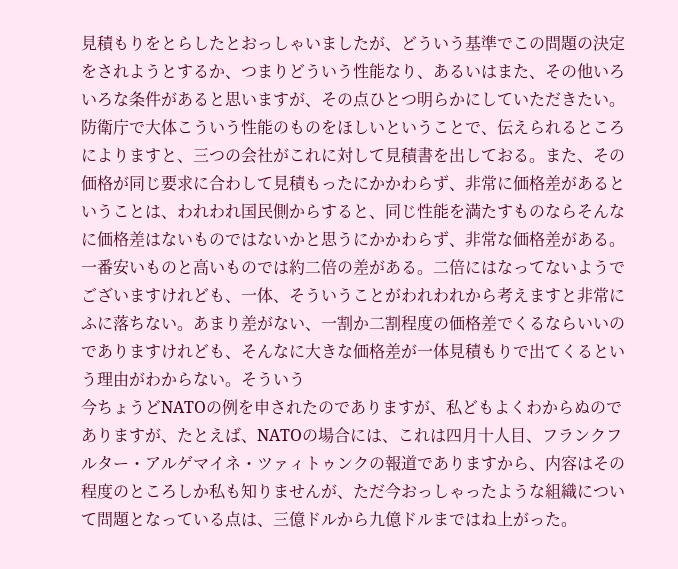見積もりをとらしたとおっしゃいましたが、どういう基準でこの問題の決定をされようとするか、つまりどういう性能なり、あるいはまた、その他いろいろな条件があると思いますが、その点ひとつ明らかにしていただきたい。
防衛庁で大体こういう性能のものをほしいということで、伝えられるところによりますと、三つの会社がこれに対して見積書を出しておる。また、その価格が同じ要求に合わして見積もったにかかわらず、非常に価格差があるということは、われわれ国民側からすると、同じ性能を満たすものならそんなに価格差はないものではないかと思うにかかわらず、非常な価格差がある。一番安いものと高いものでは約二倍の差がある。二倍にはなってないようでございますけれども、一体、そういうことがわれわれから考えますと非常にふに落ちない。あまり差がない、一割か二割程度の価格差でくるならいいのでありますけれども、そんなに大きな価格差が一体見積もりで出てくるという理由がわからない。そういう
今ちょうどNATOの例を申されたのでありますが、私どもよくわからぬのでありますが、たとえば、NATOの場合には、これは四月十人目、フランクフルター・アルゲマイネ・ツァィトゥンクの報道でありますから、内容はその程度のところしか私も知りませんが、ただ今おっしゃったような組織について問題となっている点は、三億ドルから九億ドルまではね上がった。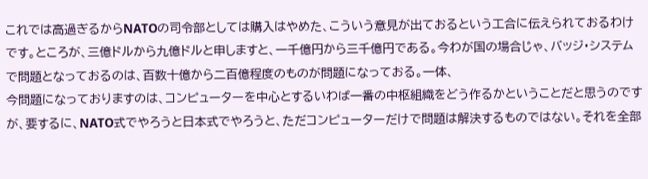これでは高過ぎるからNATOの司令部としては購入はやめた、こういう意見が出ておるという工合に伝えられておるわけです。ところが、三億ドルから九億ドルと申しますと、一千億円から三千億円である。今わが国の場合じゃ、バッジ・システムで問題となっておるのは、百数十億から二百億程度のものが問題になっておる。一体、
今問題になっておりますのは、コンピューターを中心とするいわば一番の中枢組織をどう作るかということだと思うのですが、要するに、NATO式でやろうと日本式でやろうと、ただコンピューターだけで問題は解決するものではない。それを全部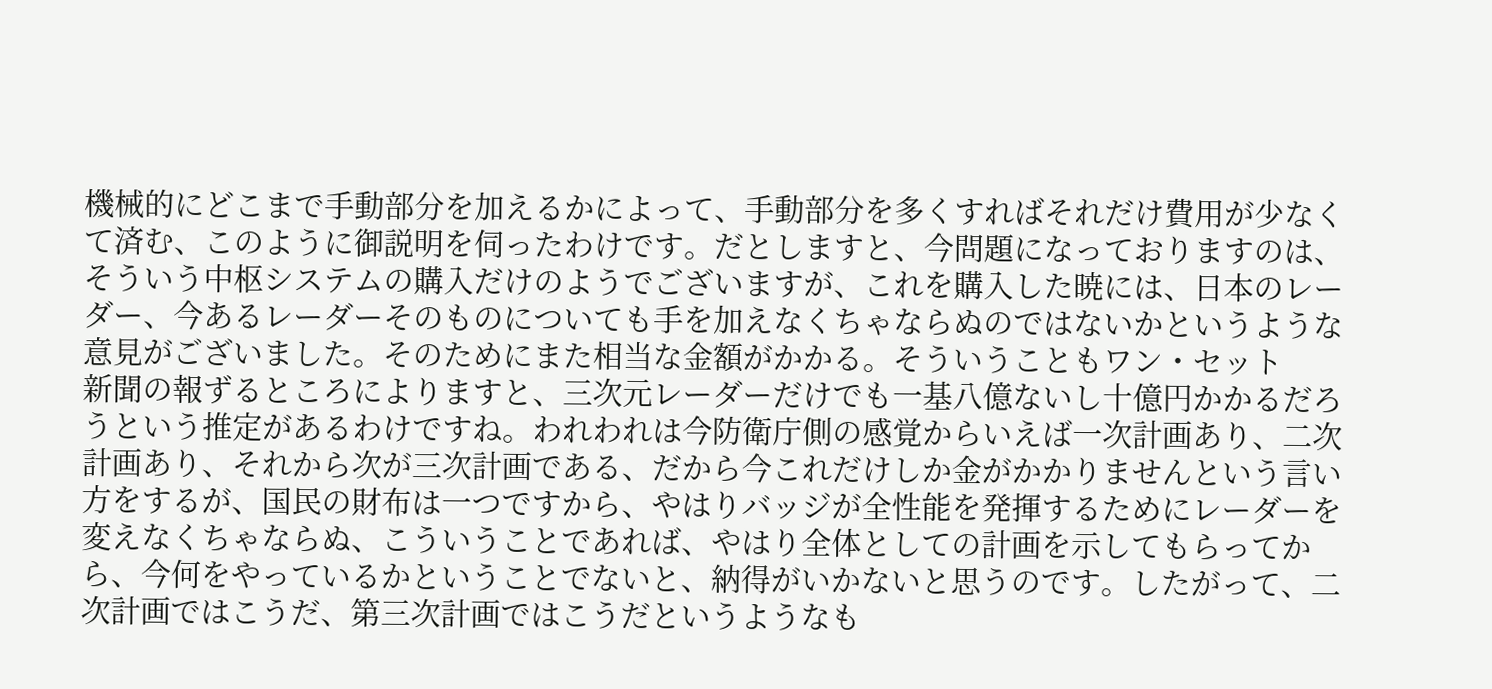機械的にどこまで手動部分を加えるかによって、手動部分を多くすればそれだけ費用が少なくて済む、このように御説明を伺ったわけです。だとしますと、今問題になっておりますのは、そういう中枢システムの購入だけのようでございますが、これを購入した暁には、日本のレーダー、今あるレーダーそのものについても手を加えなくちゃならぬのではないかというような意見がございました。そのためにまた相当な金額がかかる。そういうこともワン・セット
新聞の報ずるところによりますと、三次元レーダーだけでも一基八億ないし十億円かかるだろうという推定があるわけですね。われわれは今防衛庁側の感覚からいえば一次計画あり、二次計画あり、それから次が三次計画である、だから今これだけしか金がかかりませんという言い方をするが、国民の財布は一つですから、やはりバッジが全性能を発揮するためにレーダーを変えなくちゃならぬ、こういうことであれば、やはり全体としての計画を示してもらってから、今何をやっているかということでないと、納得がいかないと思うのです。したがって、二次計画ではこうだ、第三次計画ではこうだというようなも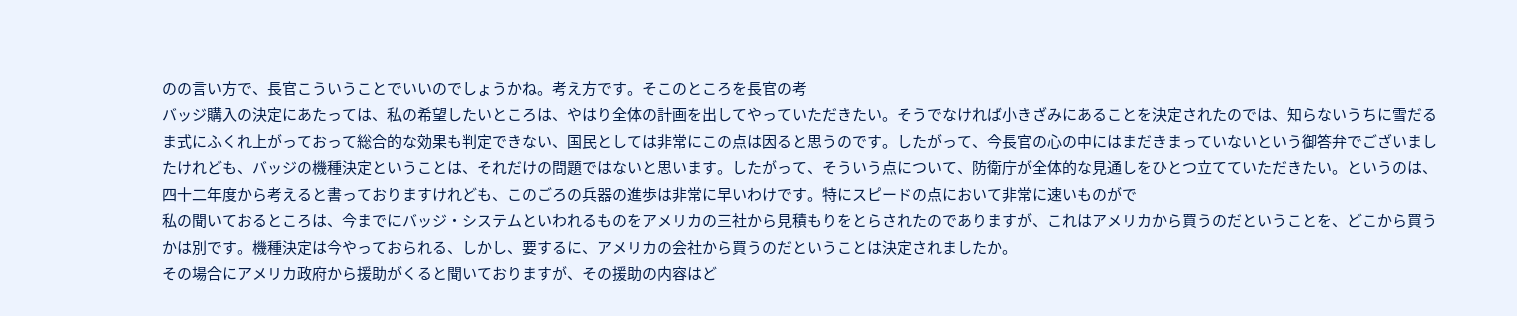のの言い方で、長官こういうことでいいのでしょうかね。考え方です。そこのところを長官の考
バッジ購入の決定にあたっては、私の希望したいところは、やはり全体の計画を出してやっていただきたい。そうでなければ小きざみにあることを決定されたのでは、知らないうちに雪だるま式にふくれ上がっておって総合的な効果も判定できない、国民としては非常にこの点は因ると思うのです。したがって、今長官の心の中にはまだきまっていないという御答弁でございましたけれども、バッジの機種決定ということは、それだけの問題ではないと思います。したがって、そういう点について、防衛庁が全体的な見通しをひとつ立てていただきたい。というのは、四十二年度から考えると書っておりますけれども、このごろの兵器の進歩は非常に早いわけです。特にスピードの点において非常に速いものがで
私の聞いておるところは、今までにバッジ・システムといわれるものをアメリカの三社から見積もりをとらされたのでありますが、これはアメリカから買うのだということを、どこから買うかは別です。機種決定は今やっておられる、しかし、要するに、アメリカの会社から買うのだということは決定されましたか。
その場合にアメリカ政府から援助がくると聞いておりますが、その援助の内容はど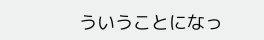ういうことになっ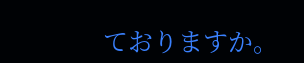ておりますか。